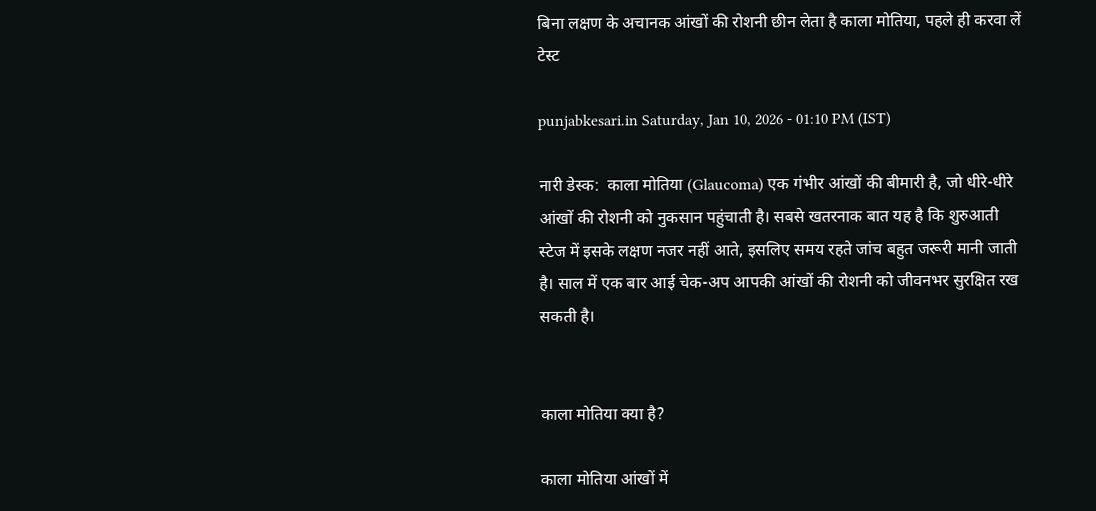बिना लक्षण के अचानक आंखों की रोशनी छीन लेता है काला मोतिया, पहले ही करवा लें टेस्ट

punjabkesari.in Saturday, Jan 10, 2026 - 01:10 PM (IST)

नारी डेस्क:  काला मोतिया (Glaucoma) एक गंभीर आंखों की बीमारी है, जो धीरे-धीरे आंखों की रोशनी को नुकसान पहुंचाती है। सबसे खतरनाक बात यह है कि शुरुआती स्टेज में इसके लक्षण नजर नहीं आते, इसलिए समय रहते जांच बहुत जरूरी मानी जाती है। साल में एक बार आई चेक-अप आपकी आंखों की रोशनी को जीवनभर सुरक्षित रख सकती है।


काला मोतिया क्या है?

काला मोतिया आंखों में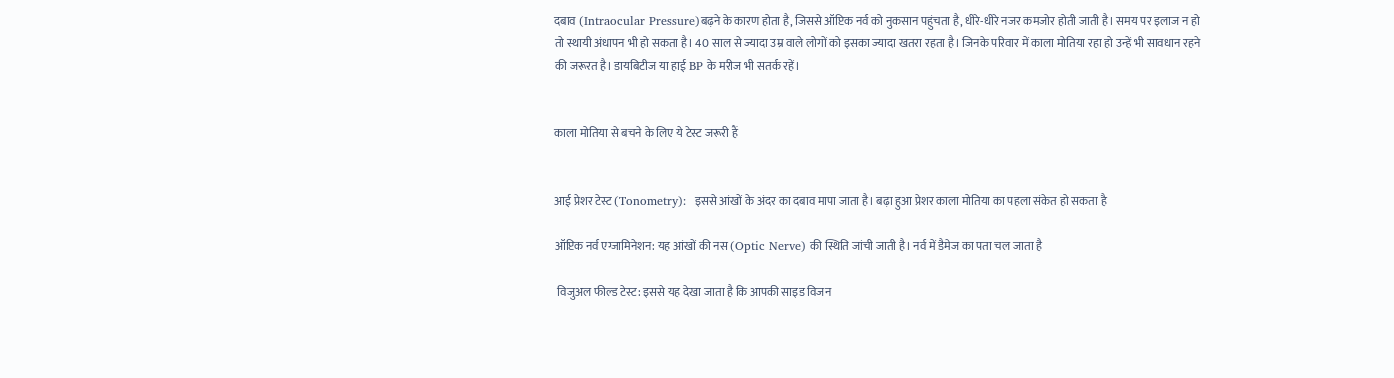दबाव (Intraocular Pressure)बढ़ने के कारण होता है, जिससे ऑप्टिक नर्व को नुकसान पहुंचता है, धीरे-धीरे नजर कमजोर होती जाती है। समय पर इलाज न हो तो स्थायी अंधापन भी हो सकता है। 40 साल से ज्यादा उम्र वाले लोगों को इसका ज्यादा खतरा रहता है। जिनके परिवार में काला मोतिया रहा हो उन्हें भी सावधान रहने की जरूरत है। डायबिटीज या हाई BP के मरीज भी सतर्क रहें।


काला मोतिया से बचने के लिए ये टेस्ट जरूरी हैं


आई प्रेशर टेस्ट (Tonometry):  इससे आंखों के अंदर का दबाव मापा जाता है। बढ़ा हुआ प्रेशर काला मोतिया का पहला संकेत हो सकता है

ऑप्टिक नर्व एग्जामिनेशन: यह आंखों की नस (Optic Nerve) की स्थिति जांची जाती है। नर्व में डैमेज का पता चल जाता है

 विजुअल फील्ड टेस्ट: इससे यह देखा जाता है कि आपकी साइड विजन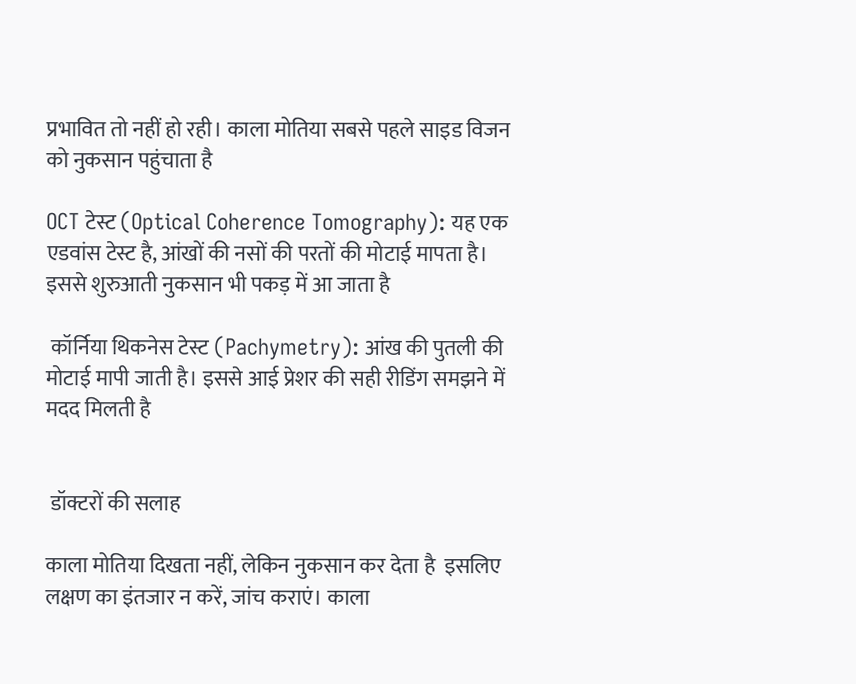प्रभावित तो नहीं हो रही। काला मोतिया सबसे पहले साइड विजन को नुकसान पहुंचाता है

OCT टेस्ट (Optical Coherence Tomography): यह एक एडवांस टेस्ट है, आंखों की नसों की परतों की मोटाई मापता है। इससे शुरुआती नुकसान भी पकड़ में आ जाता है

 कॉर्निया थिकनेस टेस्ट (Pachymetry): आंख की पुतली की मोटाई मापी जाती है। इससे आई प्रेशर की सही रीडिंग समझने में मदद मिलती है


 डॉक्टरों की सलाह

काला मोतिया दिखता नहीं, लेकिन नुकसान कर देता है  इसलिए लक्षण का इंतजार न करें, जांच कराएं। काला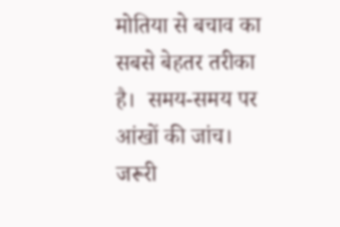मोतिया से बचाव का सबसे बेहतर तरीका है।  समय-समय पर आंखों की जांच। जरूरी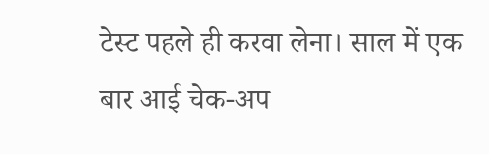टेस्ट पहले ही करवा लेना। साल में एक बार आई चेक-अप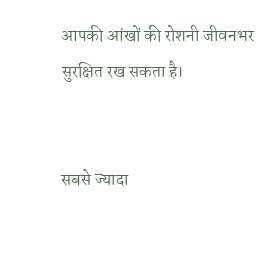आपकी आंखों की रोशनी जीवनभर सुरक्षित रख सकता है।


सबसे ज्यादा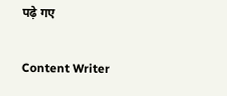पढ़े गए

Content Writer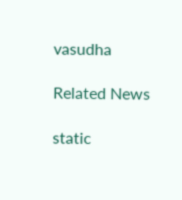vasudha

Related News

static